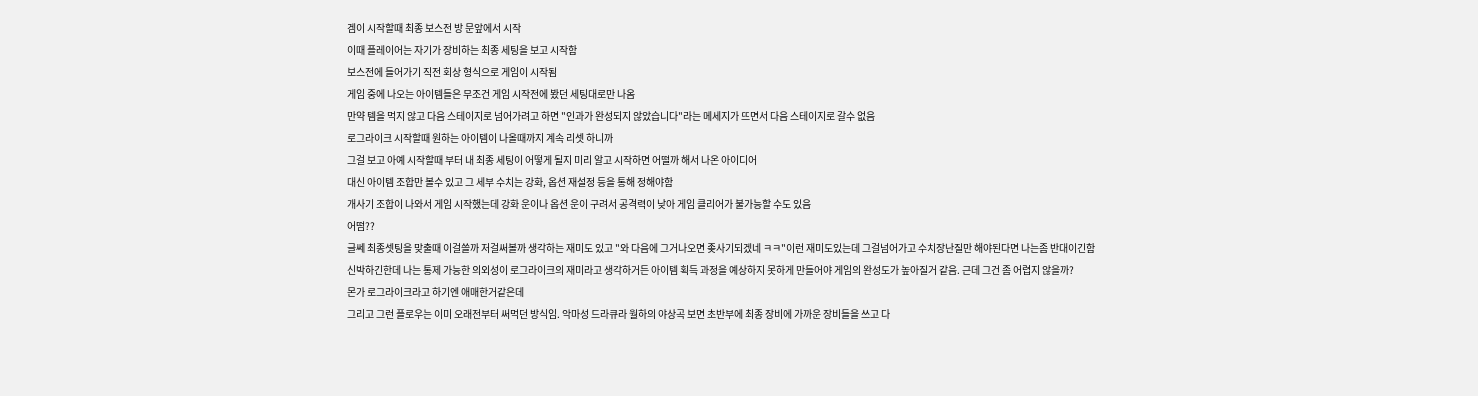겜이 시작할때 최종 보스전 방 문앞에서 시작
이때 플레이어는 자기가 장비하는 최종 세팅을 보고 시작함
보스전에 들어가기 직전 회상 형식으로 게임이 시작됨
게임 중에 나오는 아이템들은 무조건 게임 시작전에 봤던 세팅대로만 나옴
만약 템을 먹지 않고 다음 스테이지로 넘어가려고 하면 "인과가 완성되지 않았습니다"라는 메세지가 뜨면서 다음 스테이지로 갈수 없음
로그라이크 시작할때 원하는 아이템이 나올때까지 계속 리셋 하니까
그걸 보고 아예 시작할때 부터 내 최종 세팅이 어떻게 될지 미리 알고 시작하면 어떨까 해서 나온 아이디어
대신 아이템 조합만 볼수 있고 그 세부 수치는 강화, 옵션 재설정 등을 통해 정해야함
개사기 조합이 나와서 게임 시작했는데 강화 운이나 옵션 운이 구려서 공격력이 낮아 게임 클리어가 불가능할 수도 있음
어떰??
글쎄 최종셋팅을 맞출때 이걸쓸까 저걸써볼까 생각하는 재미도 있고 "와 다음에 그거나오면 좆사기되겠네 ㅋㅋ"이런 재미도있는데 그걸넘어가고 수치장난질만 해야된다면 나는좀 반대이긴함
신박하긴한데 나는 통제 가능한 의외성이 로그라이크의 재미라고 생각하거든 아이템 획득 과정을 예상하지 못하게 만들어야 게임의 완성도가 높아질거 같음. 근데 그건 좀 어렵지 않을까?
몬가 로그라이크라고 하기엔 애매한거같은데
그리고 그런 플로우는 이미 오래전부터 써먹던 방식임. 악마성 드라큐라 월하의 야상곡 보면 초반부에 최종 장비에 가까운 장비들을 쓰고 다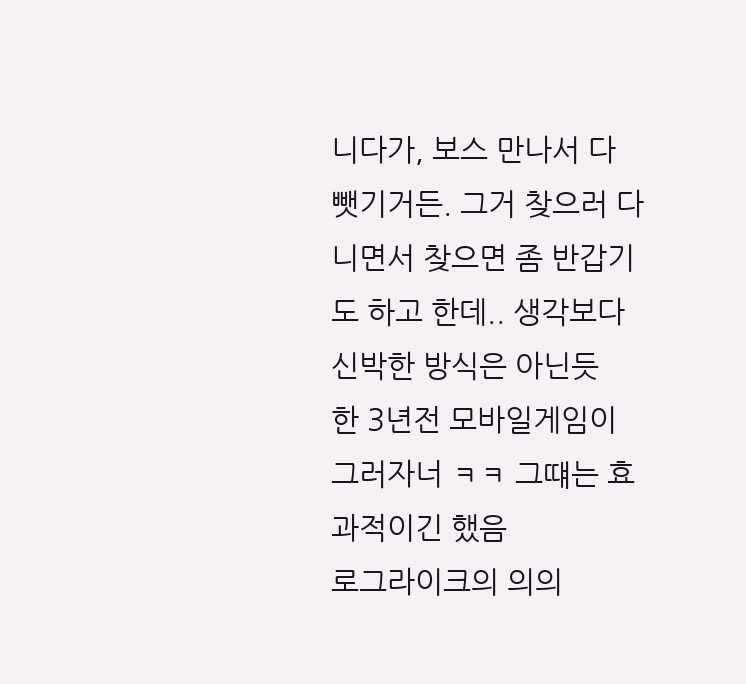니다가, 보스 만나서 다 뺏기거든. 그거 찾으러 다니면서 찾으면 좀 반갑기도 하고 한데.. 생각보다 신박한 방식은 아닌듯
한 3년전 모바일게임이 그러자너 ㅋㅋ 그떄는 효과적이긴 했음
로그라이크의 의의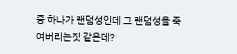중 하나가 랜덤성인데 그 랜덤성을 죽여버리는짓 같은데?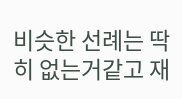비슷한 선례는 딱히 없는거같고 재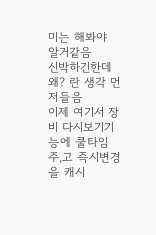미는 해봐야 알거같음
신박하긴한데 왜? 란 생각 먼저들음
이제 여기서 장비 다시보기기능에 쿨타임주,고 즉시변경을 캐시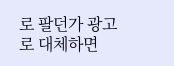로 팔던가 광고로 대체하면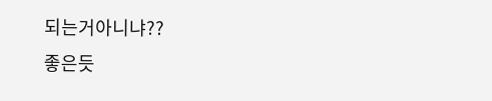되는거아니냐??
좋은듯